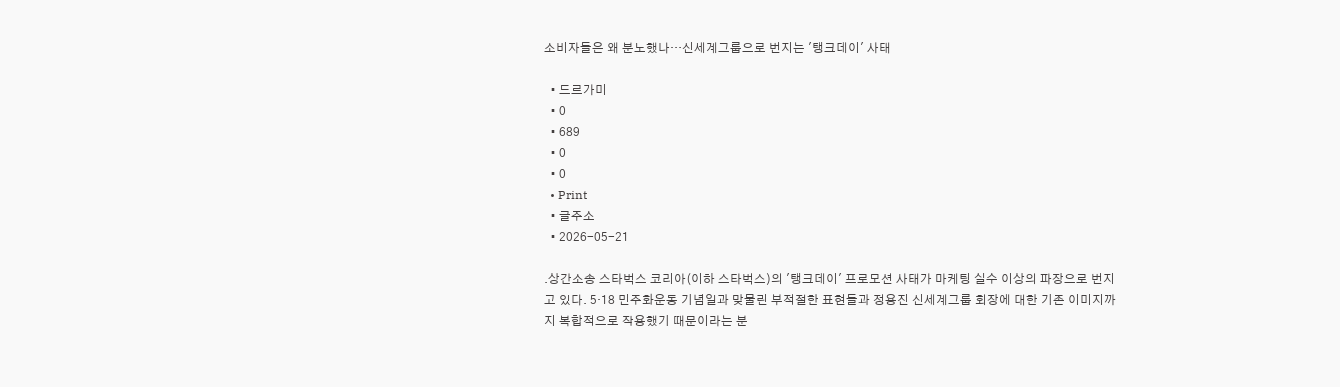소비자들은 왜 분노했나…신세계그룹으로 번지는 '탱크데이' 사태

  • 드르가미
  • 0
  • 689
  • 0
  • 0
  • Print
  • 글주소
  • 2026-05-21

.상간소송 스타벅스 코리아(이하 스타벅스)의 '탱크데이' 프로모션 사태가 마케팅 실수 이상의 파장으로 번지고 있다. 5·18 민주화운동 기념일과 맞물린 부적절한 표현들과 정용진 신세계그룹 회장에 대한 기존 이미지까지 복합적으로 작용했기 때문이라는 분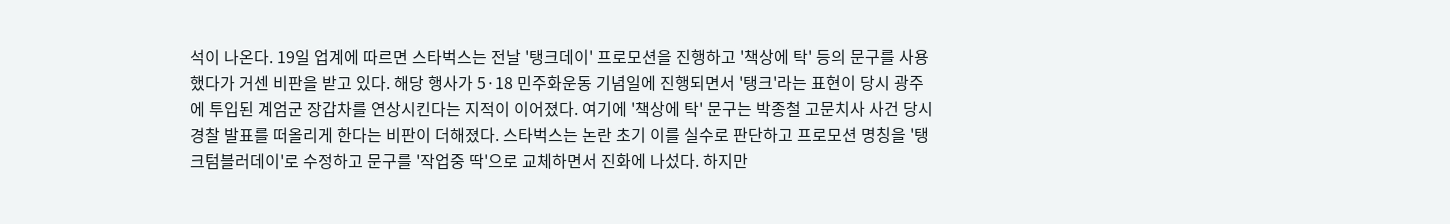석이 나온다. 19일 업계에 따르면 스타벅스는 전날 '탱크데이' 프로모션을 진행하고 '책상에 탁' 등의 문구를 사용했다가 거센 비판을 받고 있다. 해당 행사가 5·18 민주화운동 기념일에 진행되면서 '탱크'라는 표현이 당시 광주에 투입된 계엄군 장갑차를 연상시킨다는 지적이 이어졌다. 여기에 '책상에 탁' 문구는 박종철 고문치사 사건 당시 경찰 발표를 떠올리게 한다는 비판이 더해졌다. 스타벅스는 논란 초기 이를 실수로 판단하고 프로모션 명칭을 '탱크텀블러데이'로 수정하고 문구를 '작업중 딱'으로 교체하면서 진화에 나섰다. 하지만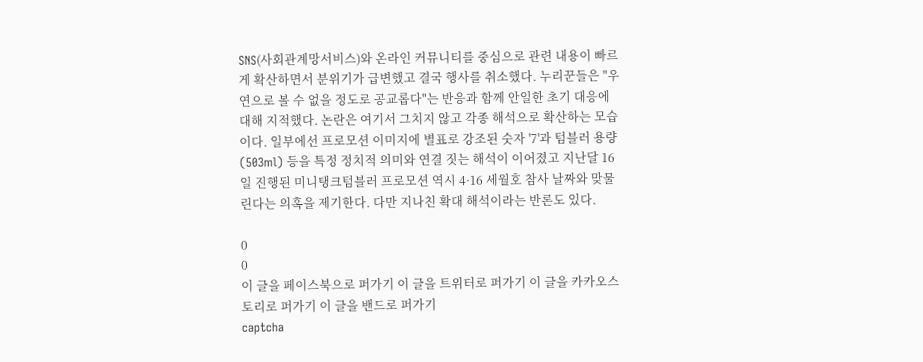SNS(사회관계망서비스)와 온라인 커뮤니티를 중심으로 관련 내용이 빠르게 확산하면서 분위기가 급변했고 결국 행사를 취소했다. 누리꾼들은 "우연으로 볼 수 없을 정도로 공교롭다"는 반응과 함께 안일한 초기 대응에 대해 지적했다. 논란은 여기서 그치지 않고 각종 해석으로 확산하는 모습이다. 일부에선 프로모션 이미지에 별표로 강조된 숫자 '7'과 텀블러 용량(503ml) 등을 특정 정치적 의미와 연결 짓는 해석이 이어졌고 지난달 16일 진행된 미니탱크텀블러 프로모션 역시 4·16 세월호 참사 날짜와 맞물린다는 의혹을 제기한다. 다만 지나친 확대 해석이라는 반론도 있다.

0
0
이 글을 페이스북으로 퍼가기 이 글을 트위터로 퍼가기 이 글을 카카오스토리로 퍼가기 이 글을 밴드로 퍼가기
captcha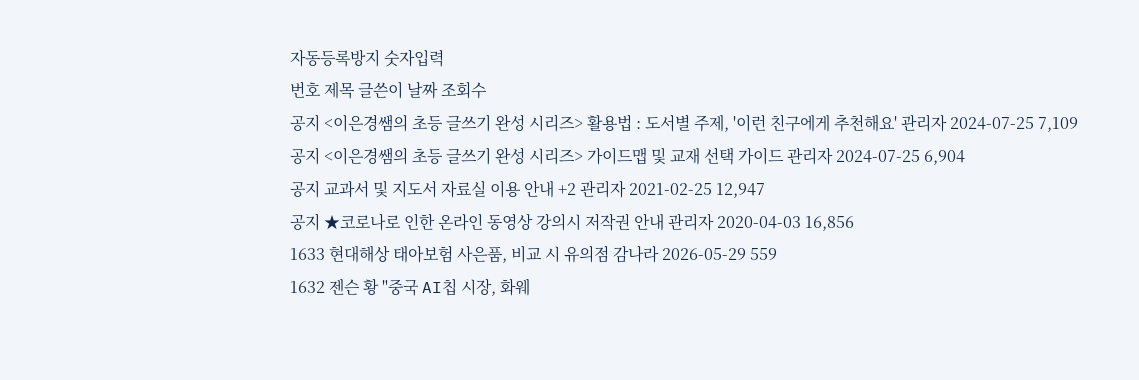자동등록방지 숫자입력
번호 제목 글쓴이 날짜 조회수
공지 <이은경쌤의 초등 글쓰기 완성 시리즈> 활용법 : 도서별 주제, '이런 친구에게 추천해요' 관리자 2024-07-25 7,109
공지 <이은경쌤의 초등 글쓰기 완성 시리즈> 가이드맵 및 교재 선택 가이드 관리자 2024-07-25 6,904
공지 교과서 및 지도서 자료실 이용 안내 +2 관리자 2021-02-25 12,947
공지 ★코로나로 인한 온라인 동영상 강의시 저작권 안내 관리자 2020-04-03 16,856
1633 현대해상 태아보험 사은품, 비교 시 유의점 감나라 2026-05-29 559
1632 젠슨 황 "중국 AI칩 시장, 화웨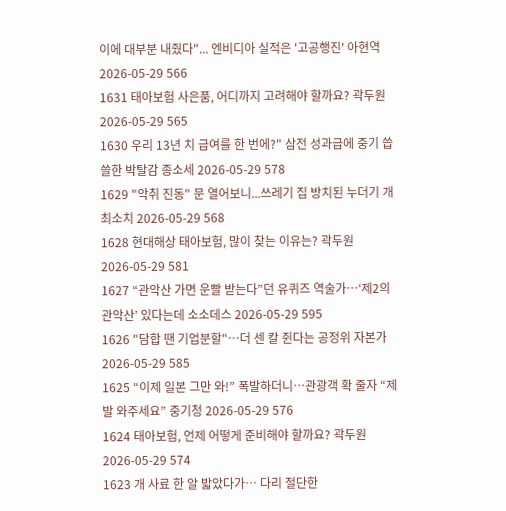이에 대부분 내줬다"... 엔비디아 실적은 '고공행진' 아현역 2026-05-29 566
1631 태아보험 사은품, 어디까지 고려해야 할까요? 곽두원 2026-05-29 565
1630 우리 13년 치 급여를 한 번에?" 삼전 성과급에 중기 씁쓸한 박탈감 종소세 2026-05-29 578
1629 "악취 진동" 문 열어보니...쓰레기 집 방치된 누더기 개 최소치 2026-05-29 568
1628 현대해상 태아보험, 많이 찾는 이유는? 곽두원 2026-05-29 581
1627 “관악산 가면 운빨 받는다”던 유퀴즈 역술가…‘제2의 관악산’ 있다는데 소소데스 2026-05-29 595
1626 "담합 땐 기업분할"…더 센 칼 쥔다는 공정위 자본가 2026-05-29 585
1625 “이제 일본 그만 와!” 폭발하더니…관광객 확 줄자 “제발 와주세요” 중기청 2026-05-29 576
1624 태아보험, 언제 어떻게 준비해야 할까요? 곽두원 2026-05-29 574
1623 개 사료 한 알 밟았다가… 다리 절단한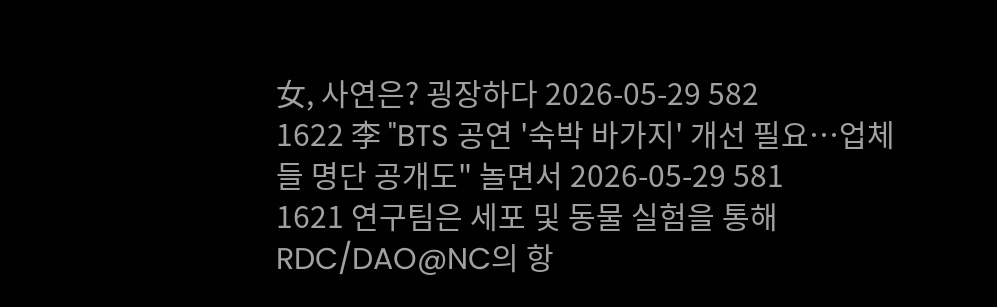女, 사연은? 굉장하다 2026-05-29 582
1622 李 "BTS 공연 '숙박 바가지' 개선 필요…업체들 명단 공개도" 놀면서 2026-05-29 581
1621 연구팀은 세포 및 동물 실험을 통해 RDC/DAO@NC의 항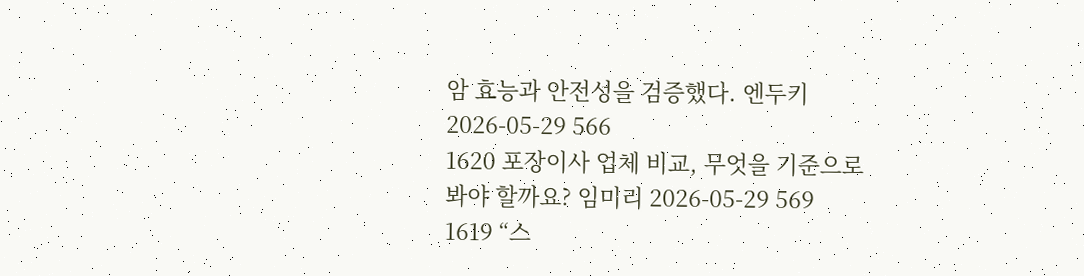암 효능과 안전성을 검증했다. 엔두키 2026-05-29 566
1620 포장이사 업체 비교, 무엇을 기준으로 봐야 할까요? 임미리 2026-05-29 569
1619 “스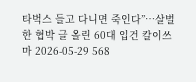타벅스 들고 다니면 죽인다”…살벌한 협박 글 올린 60대 입건 칼이쓰마 2026-05-29 568